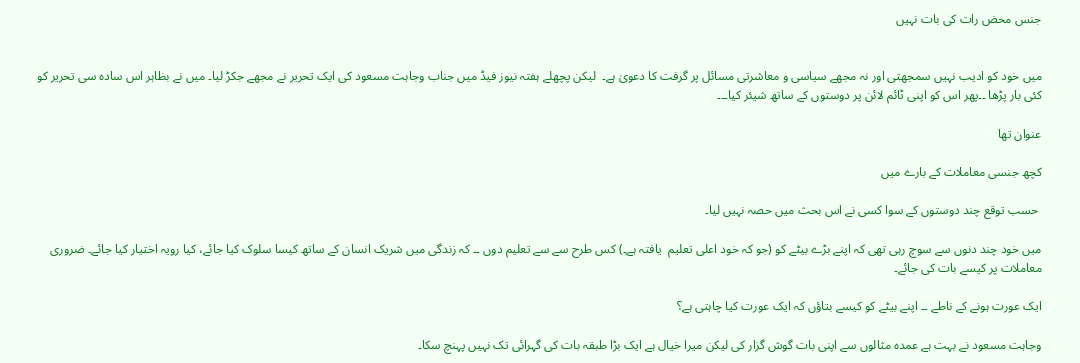جنس محض رات کی بات نہیں


میں خود کو ادیب نہیں سمجھتی اور نہ مجھے سیاسی و معاشرتی مسائل پر گرفت کا دعویٰ ہے۔  لیکن پچھلے ہفتہ نیوز فیڈ میں جناب وجاہت مسعود کی ایک تحریر نے مجھے جکڑ لیا۔ میں نے بظاہر اس سادہ سی تحریر کو کئی بار پڑھا ۔۔پھر اس کو اپنی ٹائم لائن پر دوستوں کے ساتھ شیئر کیا۔۔۔

عنوان تھا

کچھ جنسی معاملات کے بارے میں

 حسب توقع چند دوستوں کے سوا کسی نے اس بحث میں حصہ نہیں لیا۔

میں خود چند دنوں سے سوچ رہی تھی کہ اپنے بڑے بیٹے کو (جو کہ خود اعلی تعلیم  یافتہ ہے۔) کس طرح سے سے تعلیم دوں ۔۔ کہ زندگی میں شریک انسان کے ساتھ کیسا سلوک کیا جائے، کیا رویہ اختیار کیا جائے۔ ضروری معاملات پر کیسے بات کی جائے۔

ایک عورت ہونے کے ناطے ۔۔ اپنے بیٹے کو کیسے بتاؤں کہ ایک عورت کیا چاہتی ہے؟

وجاہت مسعود نے بہت ہے عمدہ مثالوں سے اپنی بات گوش گزار کی لیکن میرا خیال ہے ایک بڑا طبقہ بات کی گہرائی تک نہیں پہنچ سکا۔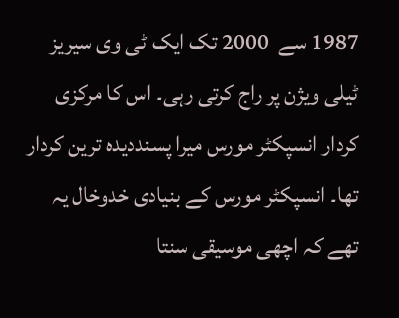1987 سے  2000 تک ایک ٹی وی سیریز ٹیلی ویژن پر راج کرتی رہی۔ اس کا مرکزی کردار انسپکٹر مورس میرا پسنددیدہ ترین کردار تھا۔ انسپکٹر مورس کے بنیادی خدوخال یہ تھے کہ اچھی موسیقی سنتا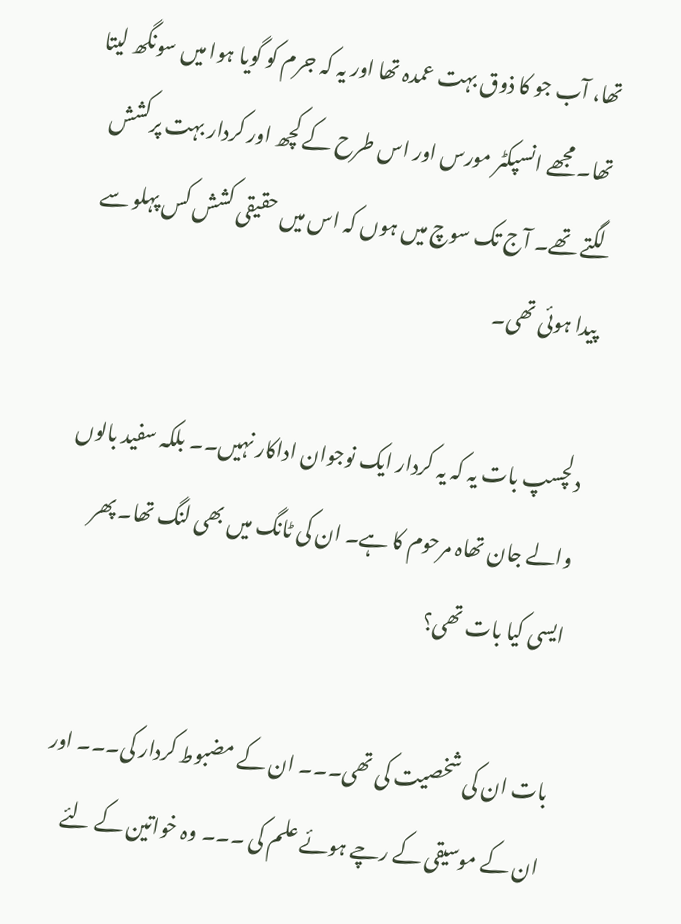تھا، آب جو کا ذوق بہت عمدہ تھا اور یہ کہ جرم کو گویا ہوا میں سونگھ لیتا تھا۔ مجھے انسپکٹر مورس اور اس طرح کے کچھ اور کردار بہت پرکشش لگتے تھے۔ آج تک سوچ میں ہوں کہ اس میں حقیقی کشش کس پہلو سے پیدا ہوئی تھی۔

دلچسپ بات یہ کہ یہ کردار ایک نوجوان اداکار نہیں۔۔ بلکہ سفید بالوں والے جان تھاہ مرحوم کا ہے۔ ان کی ٹانگ میں بھی لنگ تھا۔ پھر ایسی کیا بات تھی؟

بات ان کی شخصیت کی تھی۔۔۔ ان کے مضبوط کردار کی۔۔۔ اور ان کے موسیقی کے رچے ہوئے علم کی ۔۔۔ وہ خواتین کے لئے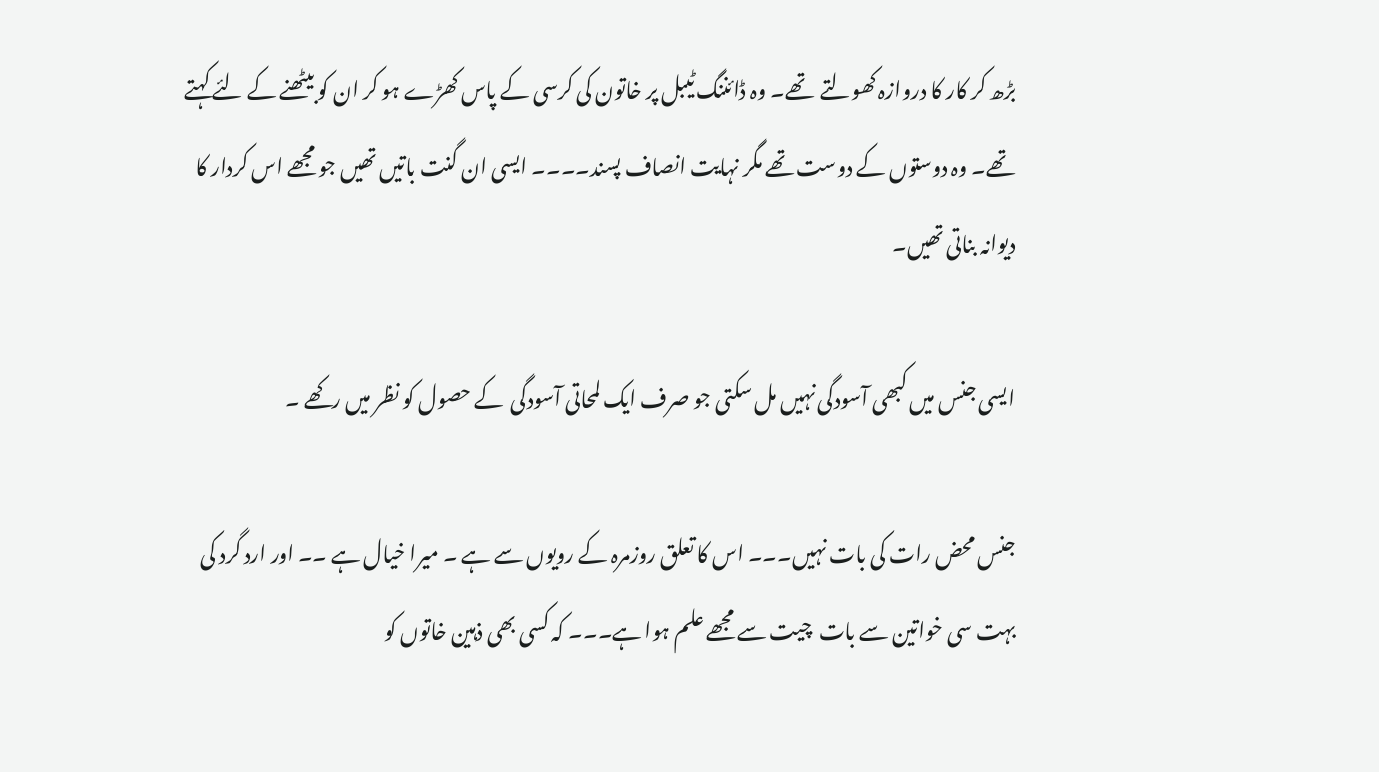بڑھ کر کار کا دروازہ کھولتے  تھے۔ وہ ڈائننگ ٹیبل پر خاتون کی کرسی کے پاس کھڑے ہو کر ان کو بیٹھنے کے لئے کہتے تھے۔ وہ دوستوں کے دوست تھے مگر نہایت انصاف پسند۔۔۔۔ ایسی ان گنت باتیں تھیں جو مجھے اس کردار کا دیوانہ بناتی تھیں۔

ایسی جنس میں کبھی آسودگی نہیں مل سکتی جو صرف ایک لمحاتی آسودگی  کے حصول کو نظر میں رکھے ۔

جنس محض رات کی بات نہیں۔۔۔ اس کا تعلق روزمرہ کے رویوں سے ہے ۔ میرا خیال ہے ۔۔ اور ارد گرد کی بہت سی خواتین سے بات  چیت سے مجھے علم ہوا ہے۔۔۔ کہ کسی بھی ذہین خاتوں کو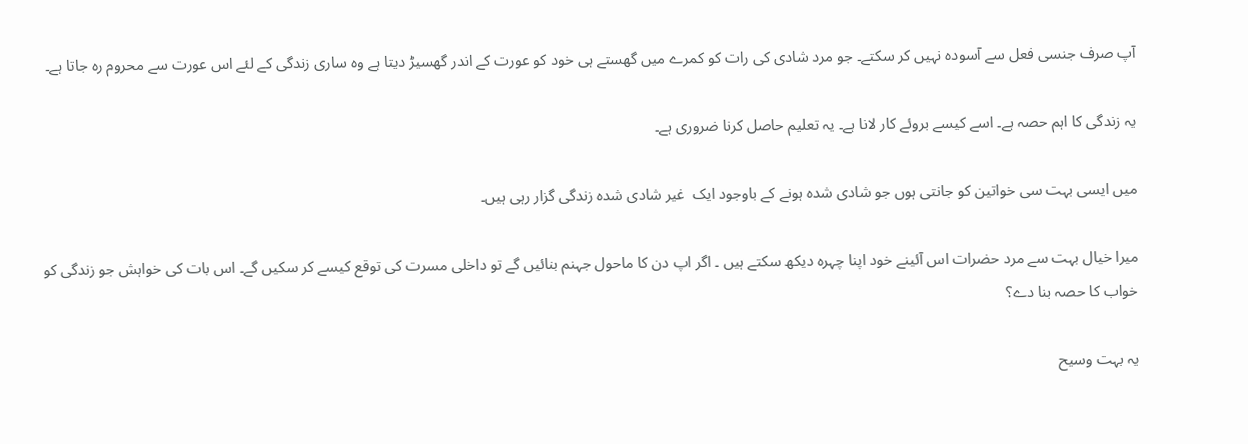آپ صرف جنسی فعل سے آسودہ نہیں کر سکتے۔ جو مرد شادی کی رات کو کمرے میں گھستے ہی خود کو عورت کے اندر گھسیڑ دیتا ہے وہ ساری زندگی کے لئے اس عورت سے محروم رہ جاتا ہے۔

یہ زندگی کا اہم حصہ ہے۔ اسے کیسے بروئے کار لانا ہے۔ یہ تعلیم حاصل کرنا ضروری ہے۔

میں ایسی بہت سی خواتین کو جانتی ہوں جو شادی شدہ ہونے کے باوجود ایک  غیر شادی شدہ زندگی گزار رہی ہیں۔

میرا خیال بہت سے مرد حضرات اس آئینے خود اپنا چہرہ دیکھ سکتے ہیں ۔ اگر اپ دن کا ماحول جہنم بنائیں گے تو داخلی مسرت کی توقع کیسے کر سکیں گے۔ اس بات کی خواہش جو زندگی کو خواب کا حصہ بنا دے؟

یہ بہت وسیح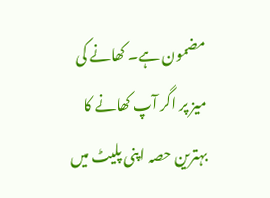مضمون ہے۔ کھانے کی میز پر اگر آپ کھانے کا بہترین حصہ اپنی پلیٹ میں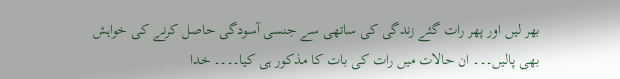بھر لیں اور پھر رات گئے زندگی کی ساتھی سے جنسی آسودگی حاصل کرنے کی خواہش  بھی پالیں۔۔۔ ان حالات میں رات کی بات کا مذکور ہی کیا۔۔۔۔ خدا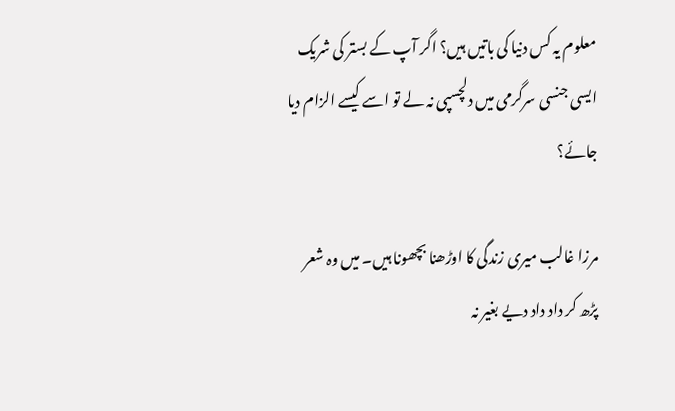معلوم یہ کس دنیا کی باتیں ہیں؟ اگر آپ کے بستر کی شریک ایسی جنسی سرگرمی میں دلچسپی نہ لے تو اسے کیسے الزام دیا جائے؟

مرزا غالب میری زندگی کا اوڑھنا بچھونا ہیں۔ میں وہ شعر پڑھ کر داد داد دیے بغیر نہ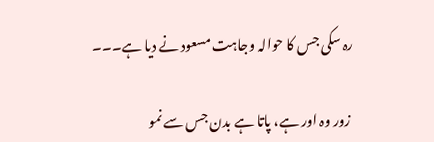رہ سکی جس کا حوالہ وجاہت مسعود نے دیا ہے۔۔۔

 زور وہ اور ہے، پاتا ہے بدن جس سے نمو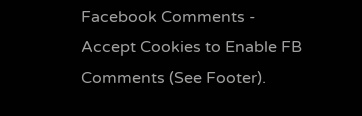Facebook Comments - Accept Cookies to Enable FB Comments (See Footer).